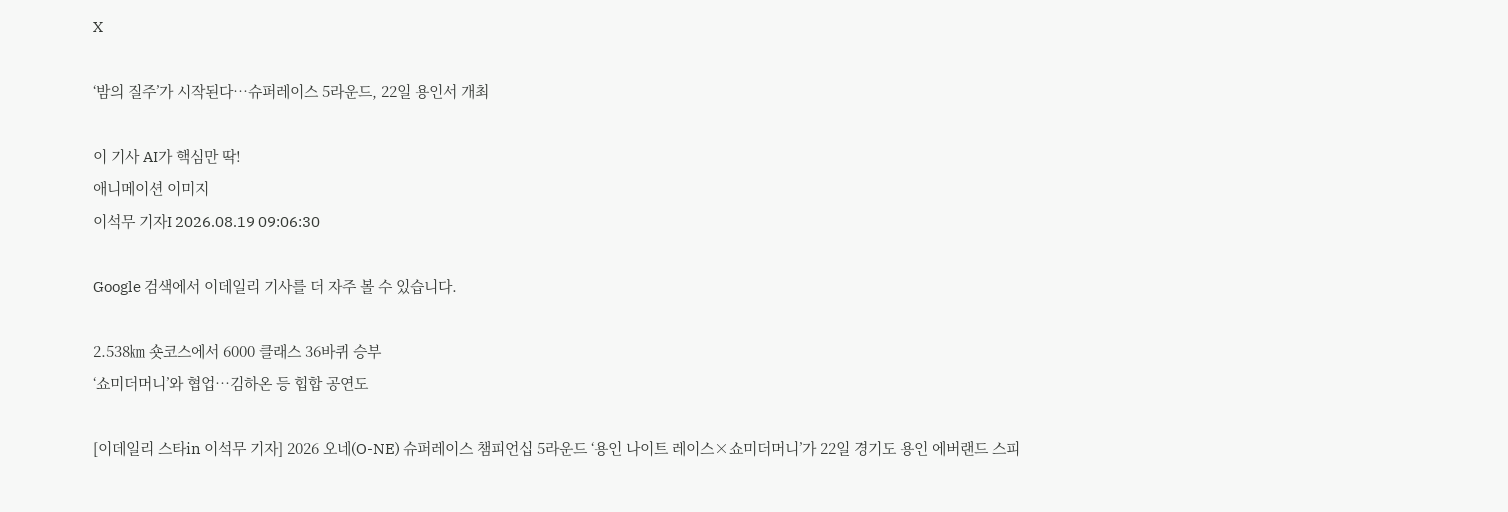X

‘밤의 질주’가 시작된다…슈퍼레이스 5라운드, 22일 용인서 개최

이 기사 AI가 핵심만 딱!
애니메이션 이미지
이석무 기자I 2026.08.19 09:06:30

Google 검색에서 이데일리 기사를 더 자주 볼 수 있습니다.

2.538㎞ 숏코스에서 6000 클래스 36바퀴 승부
‘쇼미더머니’와 협업…김하온 등 힙합 공연도

[이데일리 스타in 이석무 기자] 2026 오네(O-NE) 슈퍼레이스 챔피언십 5라운드 ‘용인 나이트 레이스×쇼미더머니’가 22일 경기도 용인 에버랜드 스피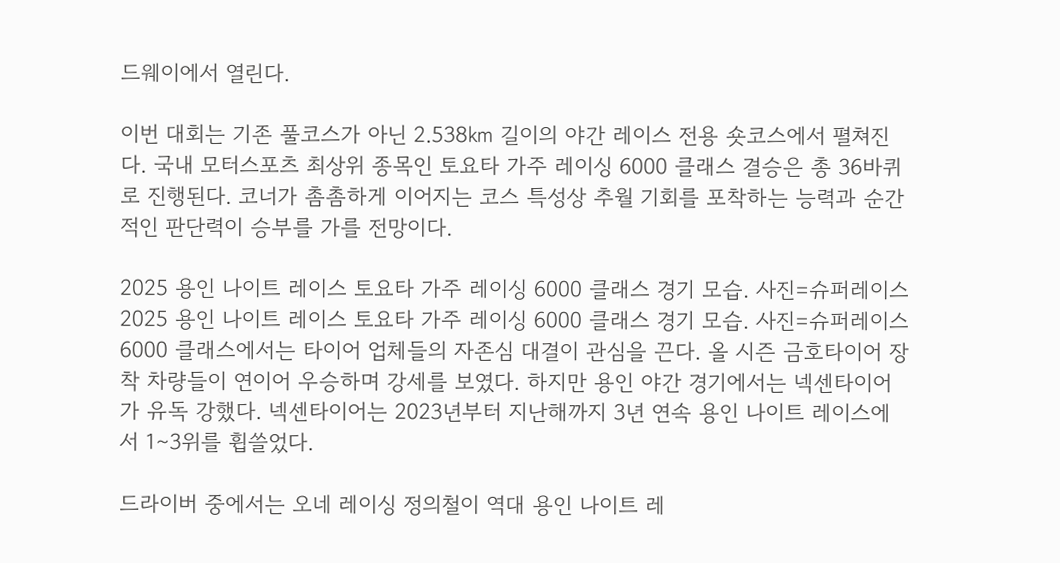드웨이에서 열린다.

이번 대회는 기존 풀코스가 아닌 2.538㎞ 길이의 야간 레이스 전용 숏코스에서 펼쳐진다. 국내 모터스포츠 최상위 종목인 토요타 가주 레이싱 6000 클래스 결승은 총 36바퀴로 진행된다. 코너가 촘촘하게 이어지는 코스 특성상 추월 기회를 포착하는 능력과 순간적인 판단력이 승부를 가를 전망이다.

2025 용인 나이트 레이스 토요타 가주 레이싱 6000 클래스 경기 모습. 사진=슈퍼레이스
2025 용인 나이트 레이스 토요타 가주 레이싱 6000 클래스 경기 모습. 사진=슈퍼레이스
6000 클래스에서는 타이어 업체들의 자존심 대결이 관심을 끈다. 올 시즌 금호타이어 장착 차량들이 연이어 우승하며 강세를 보였다. 하지만 용인 야간 경기에서는 넥센타이어가 유독 강했다. 넥센타이어는 2023년부터 지난해까지 3년 연속 용인 나이트 레이스에서 1∼3위를 휩쓸었다.

드라이버 중에서는 오네 레이싱 정의철이 역대 용인 나이트 레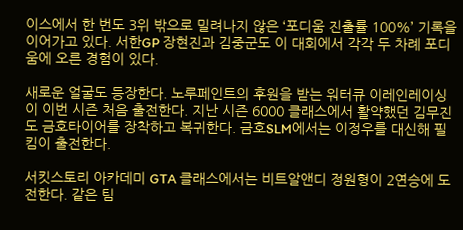이스에서 한 번도 3위 밖으로 밀려나지 않은 ‘포디움 진출률 100%’ 기록을 이어가고 있다. 서한GP 장현진과 김중군도 이 대회에서 각각 두 차례 포디움에 오른 경험이 있다.

새로운 얼굴도 등장한다. 노루페인트의 후원을 받는 워터큐 이레인레이싱이 이번 시즌 처음 출전한다. 지난 시즌 6000 클래스에서 활약했던 김무진도 금호타이어를 장착하고 복귀한다. 금호SLM에서는 이정우를 대신해 필킴이 출전한다.

서킷스토리 아카데미 GTA 클래스에서는 비트알앤디 정원형이 2연승에 도전한다. 같은 팀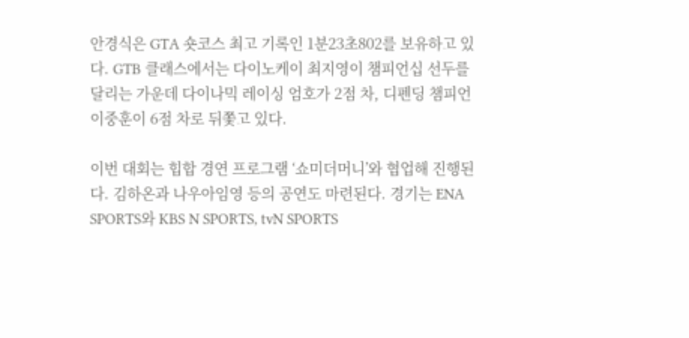안경식은 GTA 숏코스 최고 기록인 1분23초802를 보유하고 있다. GTB 클래스에서는 다이노케이 최지영이 챔피언십 선두를 달리는 가운데 다이나믹 레이싱 엄호가 2점 차, 디펜딩 챔피언 이중훈이 6점 차로 뒤쫓고 있다.

이번 대회는 힙합 경연 프로그램 ‘쇼미더머니’와 협업해 진행된다. 김하온과 나우아임영 등의 공연도 마련된다. 경기는 ENA SPORTS와 KBS N SPORTS, tvN SPORTS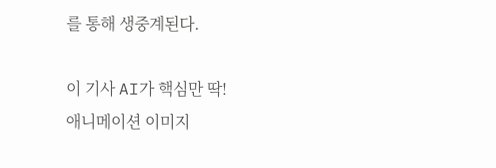를 통해 생중계된다.

이 기사 AI가 핵심만 딱!
애니메이션 이미지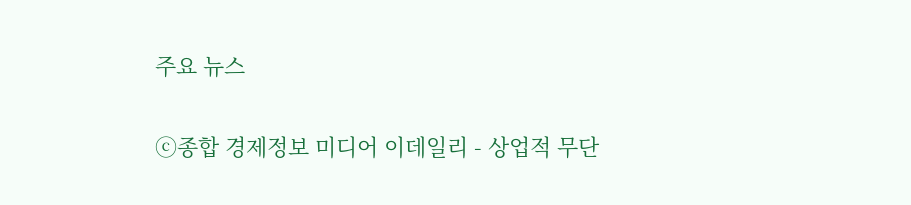주요 뉴스

ⓒ종합 경제정보 미디어 이데일리 - 상업적 무단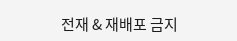전재 & 재배포 금지